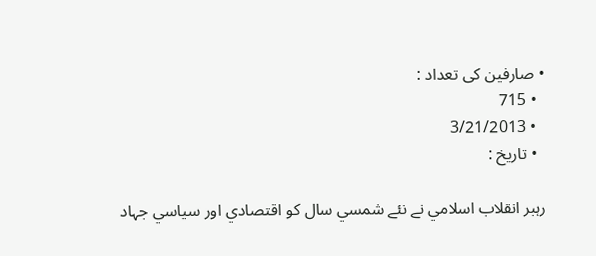• صارفین کی تعداد :
  • 715
  • 3/21/2013
  • تاريخ :

رہبر انقلاب اسلامي نے نئے شمسي سال کو اقتصادي اور سياسي جہاد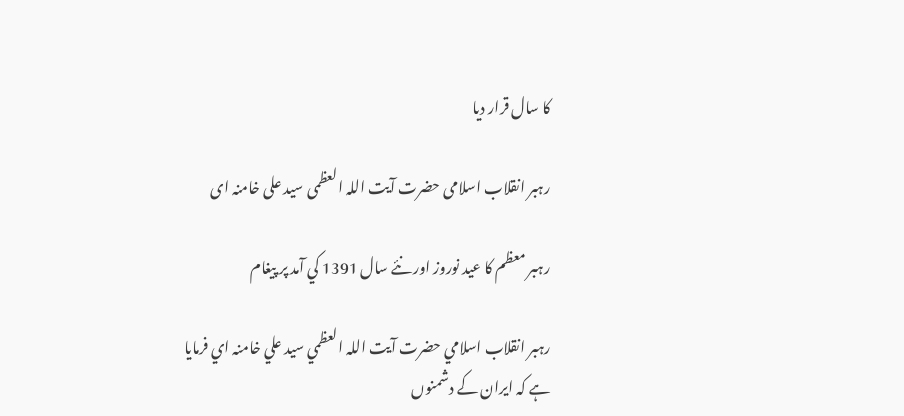کا سال قرار ديا

رہبر انقلاب اسلامی حضرت آیت اللہ العظمی سید علی خامنہ ای

رہبر معظم کا عيد نوروز اور نئے سال 1391 کي آمد پر پيغام

رہبر انقلاب اسلامي حضرت آيت اللہ العظمي سيد علي خامنہ اي فرمايا ہے کہ ايران کے دشمنوں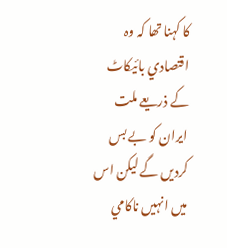کا کہنا تھا کہ وہ اقتصادي بائيکاٹ کے ذريعے ملت ايران کو بے بس کرديں گے ليکن اس ميں انہيں ناکامي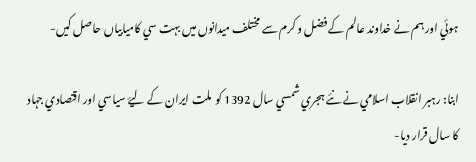ہوئي اور ہم نے خداوند عالم کے فضل و کرم سے مختلف ميدانوں ميں بہت سي کاميابياں حاصل کيں-

ابنا: رہبر انقلاب اسلامي نے نئے ہجري شمسي سال 1392 کو  ملت ايران کے ليۓ سياسي اور اقتصادي جہاد کا سال قرار ديا-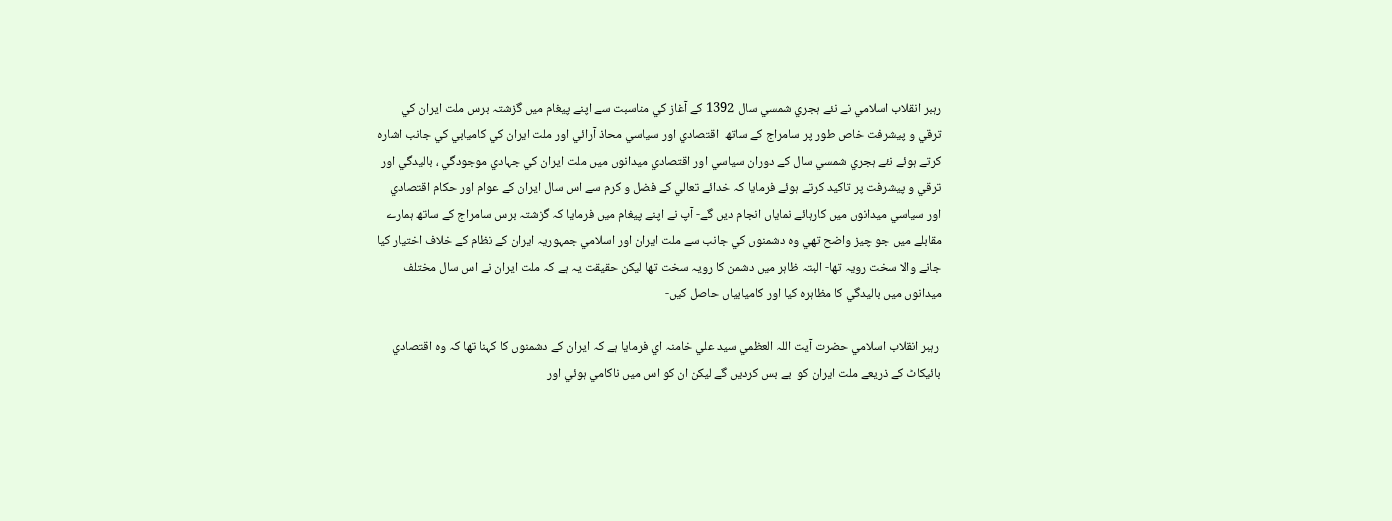رہبر انقلاب اسلامي نے نئے ہجري شمسي سال 1392 کے آغاز کي مناسبت سے اپنے پيغام ميں گزشتہ برس ملت ايران کي ترقي و پيشرفت خاص طور پر سامراج کے ساتھ  اقتصادي اور سياسي محاذ آرائي اور ملت ايران کي کاميابي کي جانب اشارہ کرتے ہوئے نئے ہجري شمسي سال کے دوران سياسي اور اقتصادي ميدانوں ميں ملت ايران کي جہادي موجودگي ، باليدگي اور ترقي و پيشرفت پر تاکيد کرتے ہوئے فرمايا کہ خدائے تعالي کے فضل و کرم سے اس سال ايران کے عوام اور حکام اقتصادي اور سياسي ميدانوں ميں کارہائے نماياں انجام ديں گے- آپ نے اپنے پيغام ميں فرمايا کہ گزشتہ برس سامراج کے ساتھ ہمارے مقابلے ميں جو چيز واضح تھي وہ دشمنوں کي جانب سے ملت ايران اور اسلامي جمہوريہ ايران کے نظام کے خلاف اختيار کيا جانے والا سخت رويہ تھا- البتہ ظاہر ميں دشمن کا رويہ سخت تھا ليکن حقيقت يہ ہے کہ ملت ايران نے اس سال مختلف ميدانوں ميں باليدگي کا مظاہرہ کيا اور کاميابياں حاصل کيں-

 رہبر انقلاب اسلامي حضرت آيت اللہ العظمي سيد علي خامنہ اي فرمايا ہے کہ ايران کے دشمنوں کا کہنا تھا کہ وہ اقتصادي بائيکاٹ کے ذريعے ملت ايران کو  بے بس کرديں گے ليکن ان کو اس ميں ناکامي ہوئي اور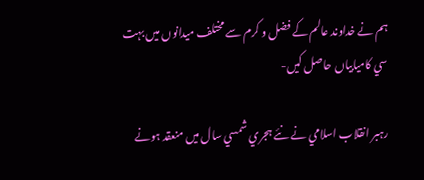ہم نے خداوند عالم کے فضل و کرم سے مختلف ميدانوں ميں بہت سي کاميابياں حاصل کيں-

رہبر انقلاب اسلامي نے نئے ہجري شمسي سال ميں منعقد ہونے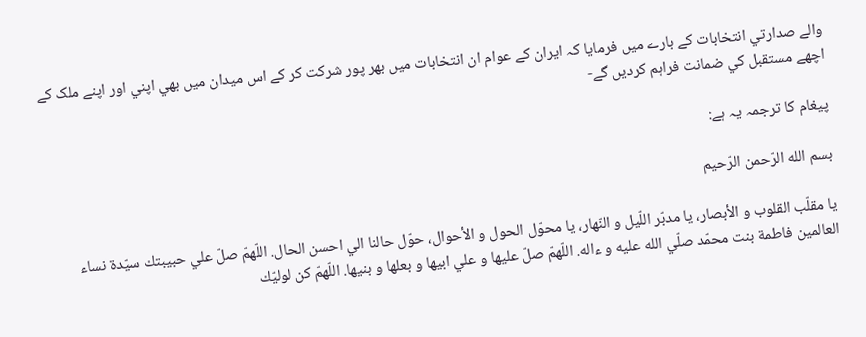والے صدارتي انتخابات کے بارے ميں فرمايا کہ ايران کے عوام ان انتخابات ميں بھر پور شرکت کر کے اس ميدان ميں بھي اپني اور اپنے ملک کے اچھے مستقبل کي ضمانت فراہم کرديں گے-

پيغام کا ترجمہ يہ ہے:

بسم الله الرّحمن الرّحيم

يا مقلّب القلوب و الأبصار، يا مدبّر اللّيل و النّهار، يا محوّل الحول و الأحوال، حوّل حالنا الي احسن الحال. اللّهمّ صلّ علي حبيبتك سيّدة نساء العالمين فاطمة بنت محمّد صلّي الله عليه و ءاله. اللّهمّ صلّ عليها و علي ابيها و بعلها و بنيها. اللّهمّ کن لوليّك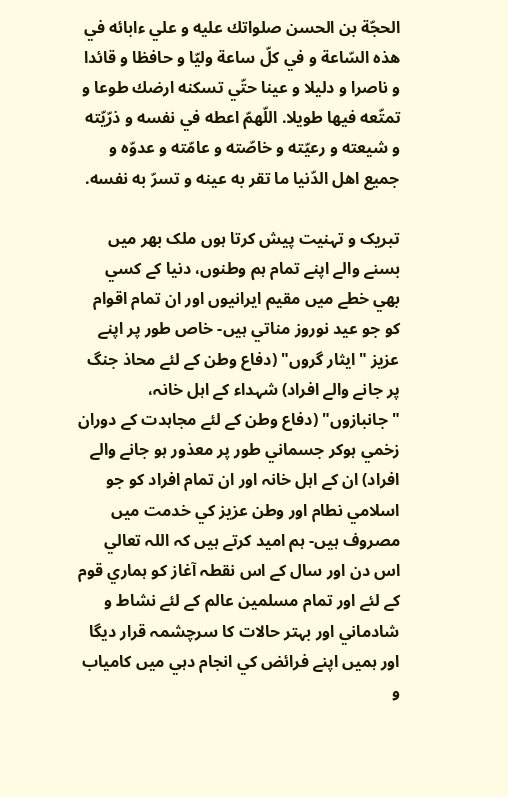الحجّة بن الحسن صلواتك عليه و علي ءابائه في هذه السّاعة و في کلّ ساعة وليّا و حافظا و قائدا و ناصرا و دليلا و عينا حتّي تسکنه ارضك طوعا و تمتّعه فيها طويلا. اللّهمّ اعطه في نفسه و ذرّيّته و شيعته و رعيّته و خاصّته و عامّته و عدوّه و جميع اهل الدّنيا ما تقر به عينه و تسرّ به نفسه.

تبريک و تہنيت پيش کرتا ہوں ملک بھر ميں بسنے والے اپنے تمام ہم وطنوں، دنيا کے کسي بھي خطے ميں مقيم ايرانيوں اور ان تمام اقوام کو جو عيد نوروز مناتي ہيں- خاص طور پر اپنے عزيز "ايثار گروں" (دفاع وطن کے لئے محاذ جنگ پر جانے والے افراد) شہداء کے اہل خانہ، "جانبازوں" (دفاع وطن کے لئے مجاہدت کے دوران زخمي ہوکر جسماني طور پر معذور ہو جانے والے افراد) ان کے اہل خانہ اور ان تمام افراد کو جو اسلامي نطام اور وطن عزيز کي خدمت ميں مصروف ہيں- ہم اميد کرتے ہيں کہ اللہ تعالي اس دن اور سال کے اس نقطہ آغاز کو ہماري قوم کے لئے اور تمام مسلمين عالم کے لئے نشاط و شادماني اور بہتر حالات کا سرچشمہ قرار ديگا اور ہميں اپنے فرائض کي انجام دہي ميں کامياب و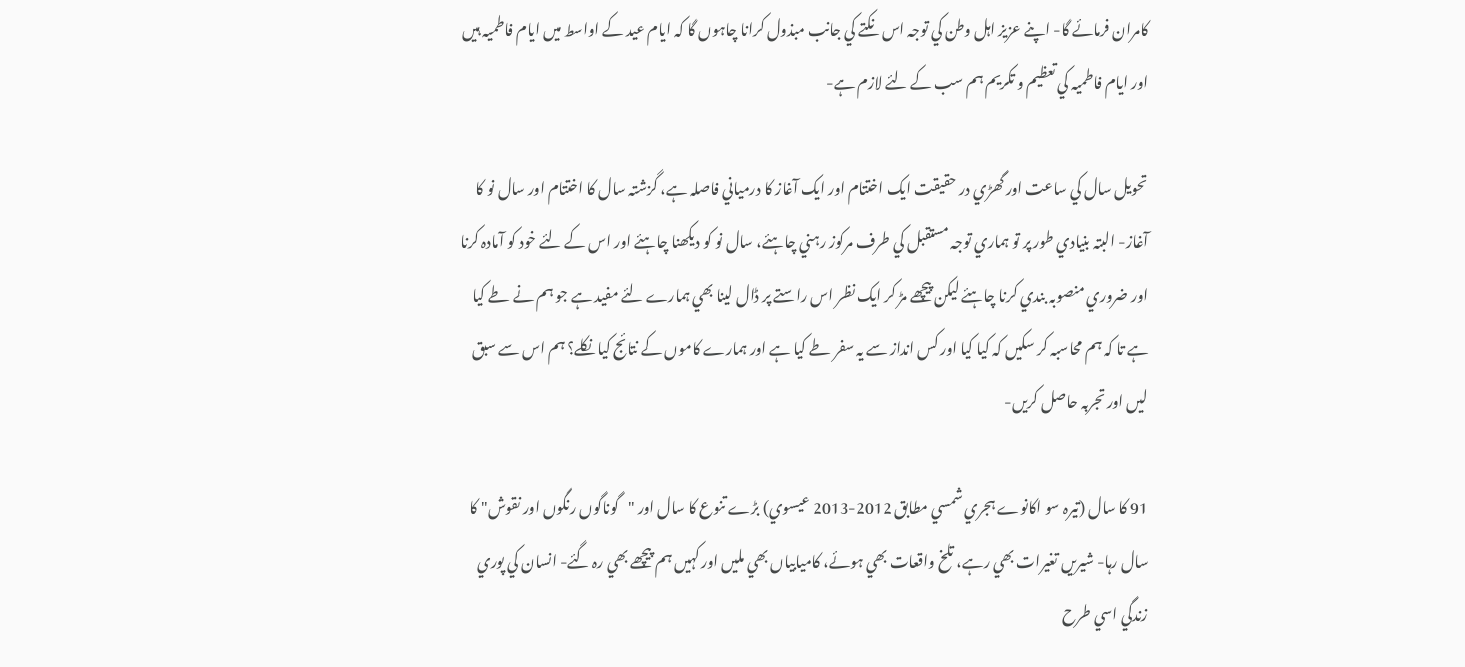کامران فرمائے گا- اپنے عزيز اہل وطن کي توجہ اس نکتے کي جانب مبذول کرانا چاہوں گا کہ ايام عيد کے اواسط ميں ايام فاطميہ ہيں اور ايام فاطميہ کي تعظيم و تکريم ہم سب کے لئے لازم ہے-

تحويل سال کي ساعت اور گھڑي در حقيقت ايک اختتام اور ايک آغاز کا درمياني فاصلہ ہے، گزشتہ سال کا اختتام اور سال نو کا آغاز- البتہ بنيادي طور پر تو ہماري توجہ مستقبل کي طرف مرکوز رہني چاہئے، سال نو کو ديکھنا چاہئے اور اس کے لئے خود کو آمادہ کرنا اور ضروري منصوبہ بندي کرنا چاہئے ليکن پيچھے مڑ کر ايک نظر اس راستے پر ڈال لينا بھي ہمارے لئے مفيد ہے جو ہم نے طے کيا ہے تا کہ ہم محاسبہ کر سکيں کہ کيا کيا اور کس انداز سے يہ سفر طے کيا ہے اور ہمارے کاموں کے نتائج کيا نکلے؟ ہم اس سے سبق ليں اور تجربہ حاصل کريں-

91 کا سال (تيرہ سو اکانوے ہجري شمسي مطابق 2012-2013 عيسوي) بڑے تنوع کا سال اور "گوناگوں رنگوں اور نقوش" کا سال رہا- شيريں تغيرات بھي رہے، تلخ واقعات بھي ہوئے، کاميابياں بھي مليں اور کہيں ہم پيچھے بھي رہ گئے- انسان کي پوري زندگي اسي طرح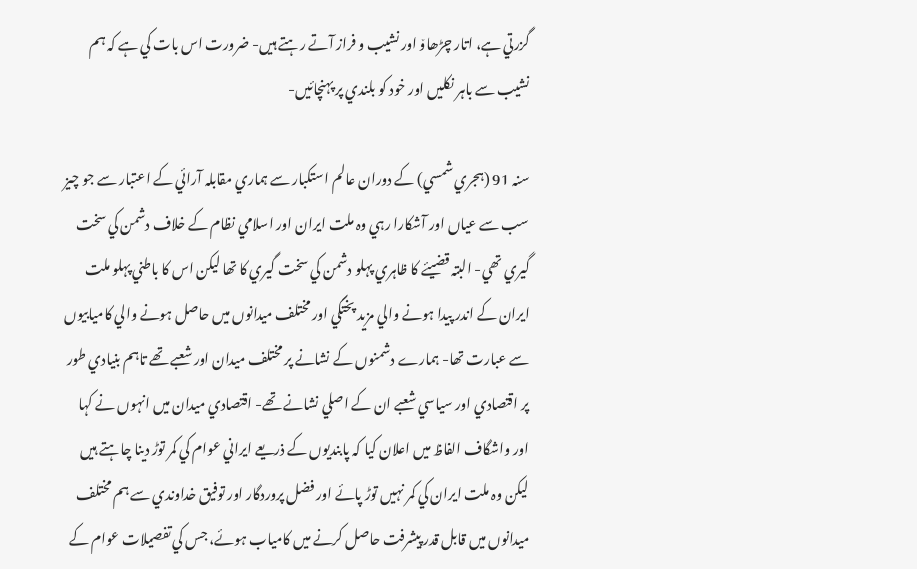گزرتي ہے، اتار چڑھاۆ اور نشيب و فراز آتے رہتے ہيں- ضرورت اس بات کي ہے کہ ہم نشيب سے باہر نکليں اور خود کو بلندي پر پہنچائيں-

سنہ 91 (ہجري شمسي) کے دوران عالم استکبار سے ہماري مقابلہ آرائي کے اعتبار سے جو چيز سب سے عياں اور آشکارا رہي وہ ملت ايران اور اسلامي نظام کے خلاف دشمن کي سخت گيري تھي- البتہ قضيئے کا ظاہري پہلو دشمن کي سخت گيري کا تھا ليکن اس کا باطني پہلو ملت ايران کے اندر پيدا ہونے والي مزيد پختگي اور مختلف ميدانوں ميں حاصل ہونے والي کاميابيوں سے عبارت تھا- ہمارے دشمنوں کے نشانے پر مختلف ميدان اور شعبے تھے تاہم بنيادي طور پر اقتصادي اور سياسي شعبے ان کے اصلي نشانے تھے- اقتصادي ميدان ميں انہوں نے کہا اور واشگاف الفاظ ميں اعلان کيا کہ پابنديوں کے ذريعے ايراني عوام کي کمر توڑ دينا چاہتے ہيں ليکن وہ ملت ايران کي کمر نہيں توڑ پائے اور فضل پروردگار اور توفيق خداوندي سے ہم مختلف ميدانوں ميں قابل قدر پيشرفت حاصل کرنے ميں کامياب ہوئے، جس کي تفصيلات عوام کے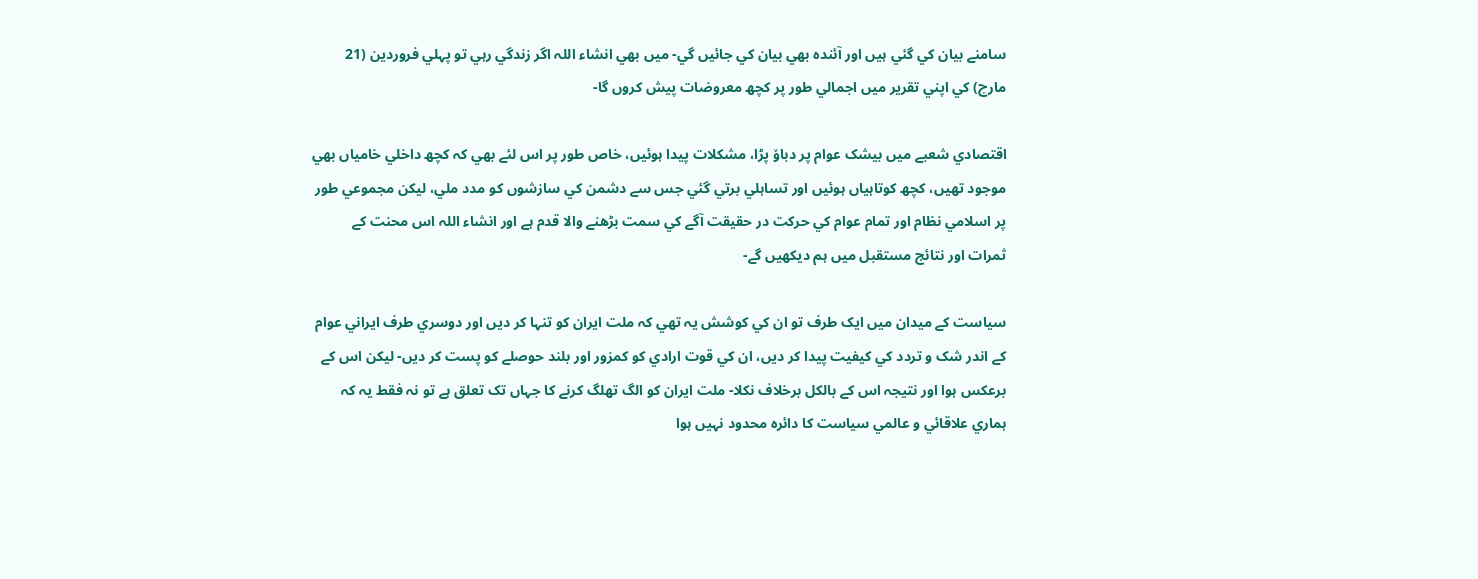سامنے بيان کي گئي ہيں اور آئندہ بھي بيان کي جائيں گي- ميں بھي انشاء اللہ اگر زندگي رہي تو پہلي فروردين (21 مارچ) کي اپني تقرير ميں اجمالي طور پر کچھ معروضات پيش کروں گا-

اقتصادي شعبے ميں بيشک عوام پر دباۆ پڑا، مشکلات پيدا ہوئيں، خاص طور پر اس لئے بھي کہ کچھ داخلي خامياں بھي موجود تھيں، کچھ کوتاہياں ہوئيں اور تساہلي برتي گئي جس سے دشمن کي سازشوں کو مدد ملي، ليکن مجموعي طور پر اسلامي نظام اور تمام عوام کي حرکت در حقيقت آگے کي سمت بڑھنے والا قدم ہے اور انشاء اللہ اس محنت کے ثمرات اور نتائج مستقبل ميں ہم ديکھيں گے-

سياست کے ميدان ميں ايک طرف تو ان کي کوشش يہ تھي کہ ملت ايران کو تنہا کر ديں اور دوسري طرف ايراني عوام کے اندر شک و تردد کي کيفيت پيدا کر ديں، ان کي قوت ارادي کو کمزور اور بلند حوصلے کو پست کر ديں- ليکن اس کے برعکس ہوا اور نتيجہ اس کے بالکل برخلاف نکلا- ملت ايران کو الگ تھلگ کرنے کا جہاں تک تعلق ہے تو نہ فقط يہ کہ ہماري علاقائي و عالمي سياست کا دائرہ محدود نہيں ہوا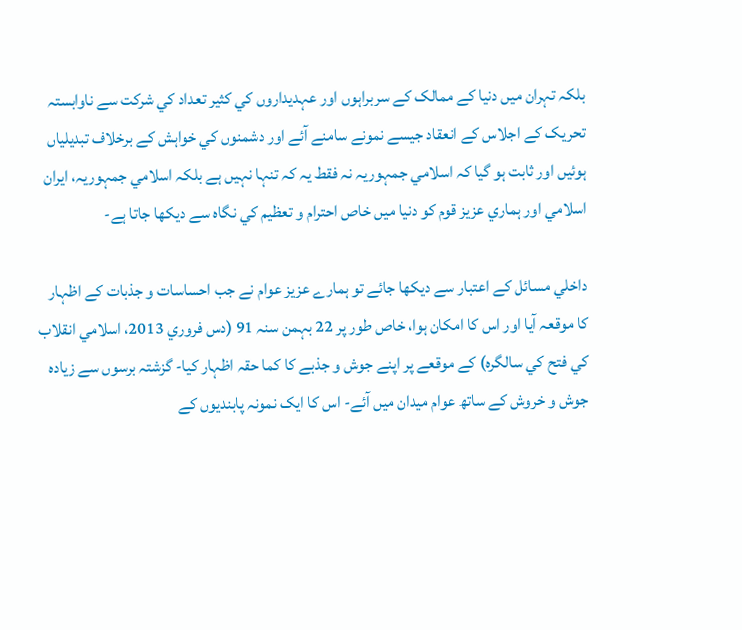بلکہ تہران ميں دنيا کے ممالک کے سربراہوں اور عہديداروں کي کثير تعداد کي شرکت سے ناوابستہ تحريک کے اجلاس کے انعقاد جيسے نمونے سامنے آئے اور دشمنوں کي خواہش کے برخلاف تبديلياں ہوئيں اور ثابت ہو گيا کہ اسلامي جمہوريہ نہ فقط يہ کہ تنہا نہيں ہے بلکہ اسلامي جمہوريہ، ايران اسلامي اور ہماري عزيز قوم کو دنيا ميں خاص احترام و تعظيم کي نگاہ سے ديکھا جاتا ہے-

داخلي مسائل کے اعتبار سے ديکھا جائے تو ہمارے عزيز عوام نے جب احساسات و جذبات کے اظہار کا موقعہ آيا اور اس کا امکان ہوا، خاص طور پر 22 بہمن سنہ 91 (دس فروري 2013، اسلامي انقلاب کي فتح کي سالگرہ) کے موقعے پر اپنے جوش و جذبے کا کما حقہ اظہار کيا- گزشتہ برسوں سے زيادہ جوش و خروش کے ساتھ عوام ميدان ميں آئے- اس کا ايک نمونہ پابنديوں کے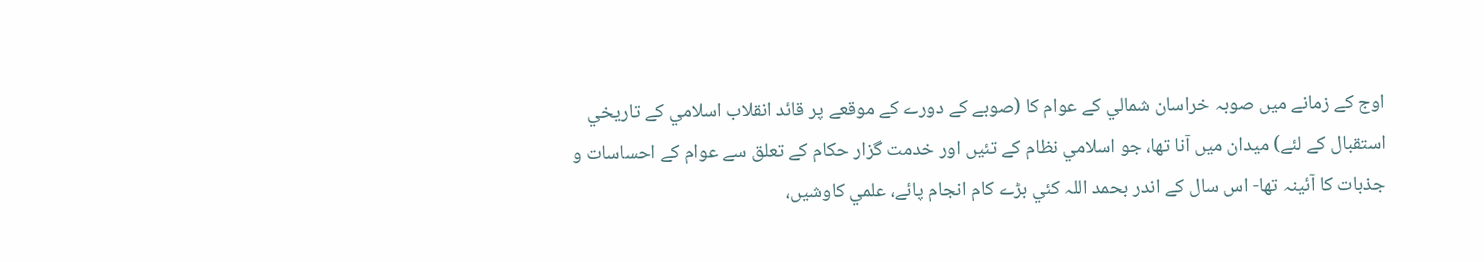اوج کے زمانے ميں صوبہ خراسان شمالي کے عوام کا (صوبے کے دورے کے موقعے پر قائد انقلاب اسلامي کے تاريخي استقبال کے لئے) ميدان ميں آنا تھا، جو اسلامي نظام کے تئيں اور خدمت گزار حکام کے تعلق سے عوام کے احساسات و جذبات کا آئينہ تھا- اس سال کے اندر بحمد اللہ کئي بڑے کام انجام پائے، علمي کاوشيں،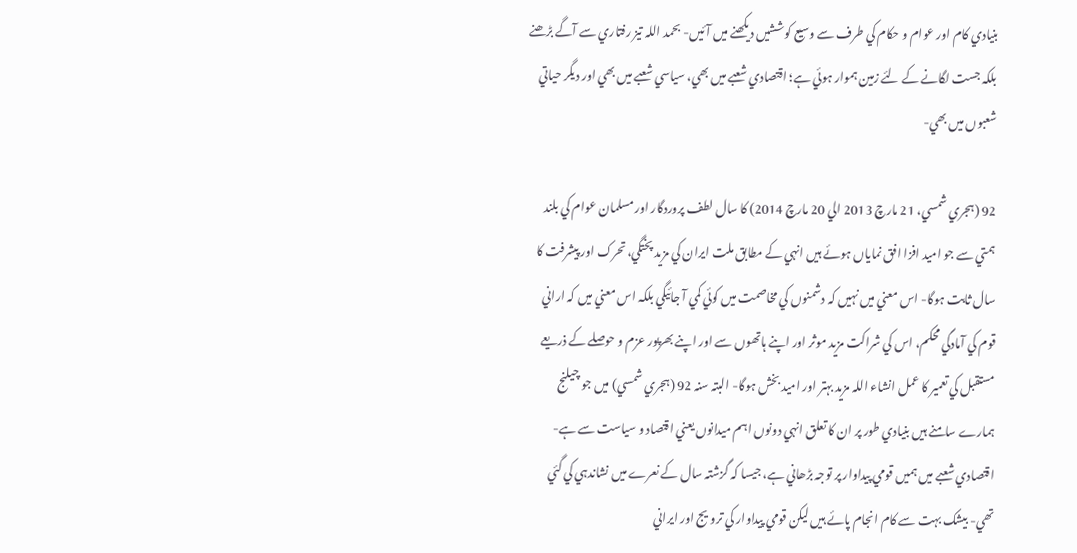بنيادي کام اور عوام و حکام کي طرف سے وسيع کوششيں ديکھنے ميں آئيں- بحمد اللہ تيز رفتاري سے آگے بڑھنے بلکہ جست لگانے کے لئے زمين ہموار ہوئي ہے؛ اقتصادي شعبے ميں بھي، سياسي شعبے ميں بھي اور ديگر حياتي شعبوں ميں بھي-

92 (ہجري شمسي، 21 مارچ 2013 الي 20 مارچ 2014) کا سال لطف پروردگار اور مسلمان عوام کي بلند ہمتي سے جو اميد افزا افق نماياں ہوئے ہيں انہي کے مطابق ملت ايران کي مزيد پختگي، تحرک اور پيشرفت کا سال ثابت ہوگا- اس معني ميں نہيں کہ دشمنوں کي مخاصمت ميں کوئي کمي آ جائيگي بلکہ اس معني ميں کہ اراني قوم کي آمادگي محکم، اس کي شراکت مزيد موثر اور اپنے ہاتھوں سے اور اپنے بھرپور عزم و حوصلے کے ذريعے مستقبل کي تعمير کا عمل انشاء اللہ مزيد بہتر اور اميد بخش ہوگا- البتہ سنہ 92 (ہجري شمسي) ميں جو چيلنج ہمارے سامنے ہيں بنيادي طور پر ان کا تعلق انہي دونوں اہم ميدانوں يعني اقتصاد و سياست سے ہے- اقتصادي شعبے ميں ہميں قومي پيداوار پر توجہ بڑھاني ہے، جيسا کہ گزشتہ سال کے نعرے ميں نشاندہي کي گئي تھي- بيشک بہت سے کام انجام پائے ہيں ليکن قومي پيداوار کي ترويج اور ايراني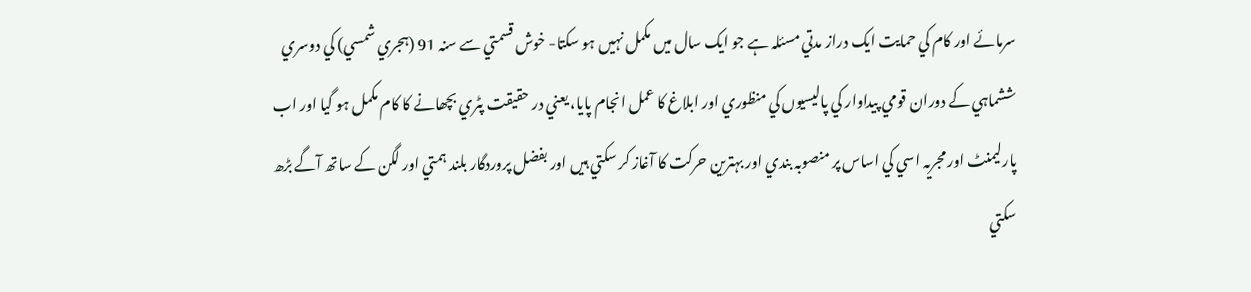سرمائے اور کام کي حمايت ايک دراز مدتي مسئلہ ہے جو ايک سال ميں مکمل نہيں ہو سکتا- خوش قسمتي سے سنہ 91 (ہجري شمسي) کي دوسري ششماہي کے دوران قومي پيداوار کي پاليسيوں کي منظوري اور ابلاغ کا عمل انجام پايا، يعني در حقيقت پٹري بچھانے کا کام مکمل ہو گيا اور اب پارليمنٹ اور مجريہ اسي کي اساس پر منصوبہ بندي اور بہترين حرکت کا آغاز کر سکتي ہيں اور بفضل پروردگار بلند ہمتي اور لگن کے ساتھ آگے بڑھ سکتي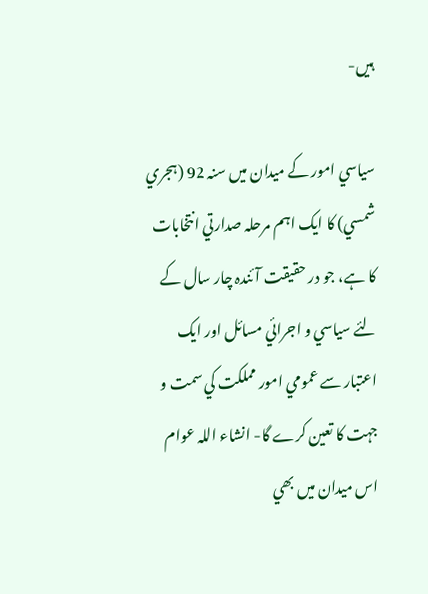ہيں-

سياسي امور کے ميدان ميں سنہ 92 (ہجري شمسي) کا ايک اہم مرحلہ صدارتي انتخابات کا ہے، جو در حقيقت آئندہ چار سال کے لئے سياسي و اجرائي مسائل اور ايک اعتبار سے عمومي امور مملکت کي سمت و جہت کا تعين کرے گا- انشاء اللہ عوام اس ميدان ميں بھي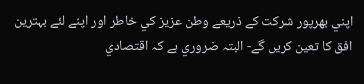اپني بھرپور شرکت کے ذريعے وطن عزيز کي خاطر اور اپنے لئے بہترين افق کا تعين کريں گے- البتہ ضروري ہے کہ اقتصادي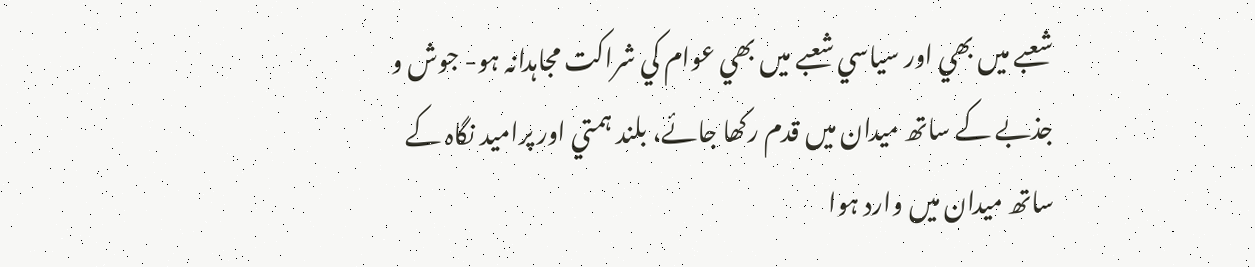شعبے ميں بھي اور سياسي شعبے ميں بھي عوام کي شراکت مجاہدانہ ہو- جوش و جذبے کے ساتھ ميدان ميں قدم رکھا جائے، بلند ہمتي اور پراميد نگاہ کے ساتھ ميدان ميں وارد ہوا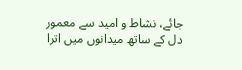جائے، نشاط و اميد سے معمور دل کے ساتھ ميدانوں ميں اترا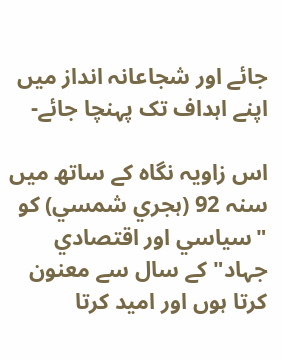جائے اور شجاعانہ انداز ميں اپنے اہداف تک پہنچا جائے-

اس زاويہ نگاہ کے ساتھ ميں سنہ 92 (ہجري شمسي) کو "سياسي اور اقتصادي جہاد" کے سال سے معنون کرتا ہوں اور اميد کرتا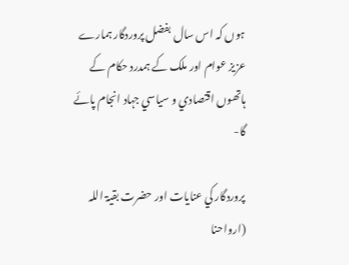ہوں کہ اس سال بفضل پروردگار ہمارے عزيز عوام اور ملک کے ہمدرد حکام کے ہاتھوں اقتصادي و سياسي جہاد انجام پائے گا-

پروردگار کي عنايات اور حضرت بقيۃ اللہ (ارواحنا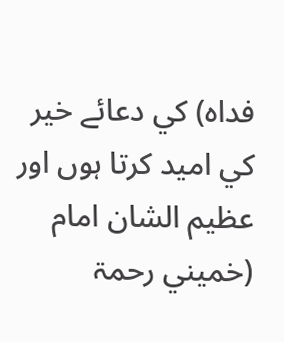فداہ) کي دعائے خير کي اميد کرتا ہوں اور عظيم الشان امام (خميني رحمۃ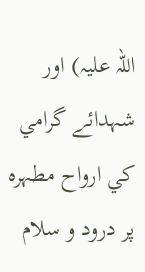اللہ عليہ) اور شہدائے گرامي کي ارواح مطہرہ پر درود و سلام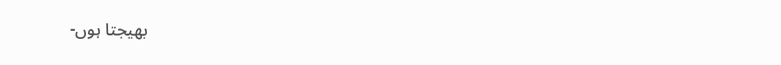بھيجتا ہوں-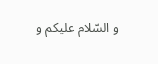و السّلام عليكم و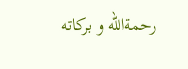رحمةالله و بركاته